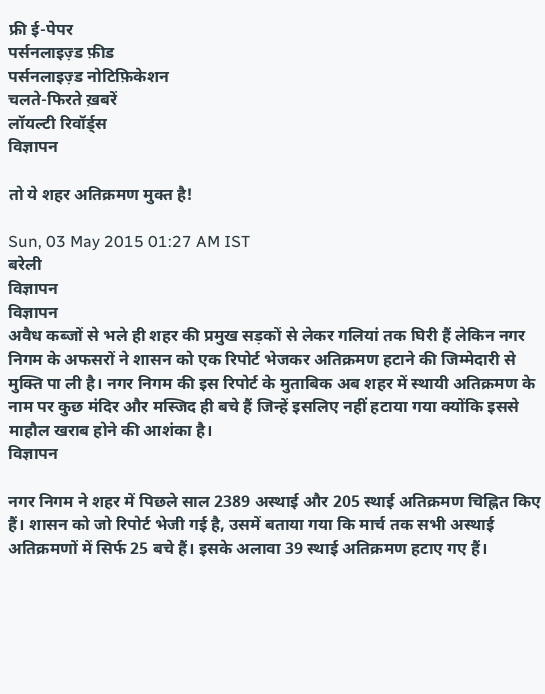फ्री ई-पेपर
पर्सनलाइज़्ड फ़ीड
पर्सनलाइज़्ड नोटिफ़िकेशन
चलते-फिरते ख़बरें
लॉयल्टी रिवॉर्ड्स
विज्ञापन

तो ये शहर अतिक्रमण मुक्त है!

Sun, 03 May 2015 01:27 AM IST
बरेली
विज्ञापन
विज्ञापन
अवैध कब्जों से भले ही शहर की प्रमुख सड़कों से लेकर गलियां तक घिरी हैं लेकिन नगर निगम के अफसरों ने शासन को एक रिपोर्ट भेजकर अतिक्रमण हटाने की जिम्मेदारी से मुक्ति पा ली है। नगर निगम की इस रिपोर्ट के मुताबिक अब शहर में स्थायी अतिक्रमण के नाम पर कुछ मंदिर और मस्जिद ही बचे हैं जिन्हें इसलिए नहीं हटाया गया क्योंकि इससे माहौल खराब होने की आशंका है।
विज्ञापन

नगर निगम ने शहर में पिछले साल 2389 अस्थाई और 205 स्थाई अतिक्रमण चिह्नित किए हैं। शासन को जो रिपोर्ट भेजी गई है, उसमें बताया गया कि मार्च तक सभी अस्थाई अतिक्रमणों में सिर्फ 25 बचे हैं। इसके अलावा 39 स्थाई अतिक्रमण हटाए गए हैं।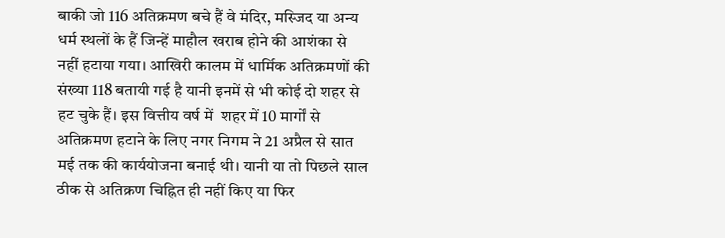बाकी जो 116 अतिक्रमण बचे हैं वे मंदिर, मस्जिद या अन्य धर्म स्थलों के हैं जिन्हें माहौल खराब होने की आशंका से नहीं हटाया गया। आखिरी कालम में धार्मिक अतिक्रमणों की संख्या 118 बतायी गई है यानी इनमें से भी कोई दो शहर से हट चुके हैं। इस वित्तीय वर्ष में  शहर में 10 मार्गों से अतिक्रमण हटाने के लिए नगर निगम ने 21 अप्रैल से सात मई तक की कार्ययोजना बनाई थी। यानी या तो पिछले साल ठीक से अतिक्रण चिह्नित ही नहीं किए या फिर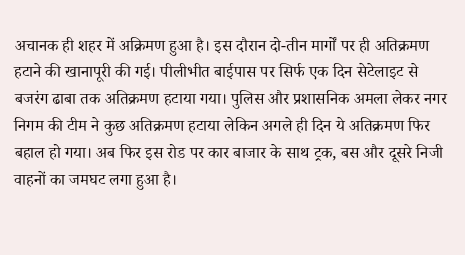अचानक ही शहर में अक्रिमण हुआ है। इस दौरान दो-तीन मार्गों पर ही अतिक्रमण हटाने की खानापूरी की गई। पीलीभीत बाईपास पर सिर्फ एक दिन सेटेलाइट से बजरंग ढाबा तक अतिक्रमण हटाया गया। पुलिस और प्रशासनिक अमला लेकर नगर निगम की टीम ने कुछ अतिक्रमण हटाया लेकिन अगले ही दिन ये अतिक्रमण फिर बहाल हो गया। अब फिर इस रोड पर कार बाजार के साथ ट्रक, बस और दूसरे निजी वाहनों का जमघट लगा हुआ है।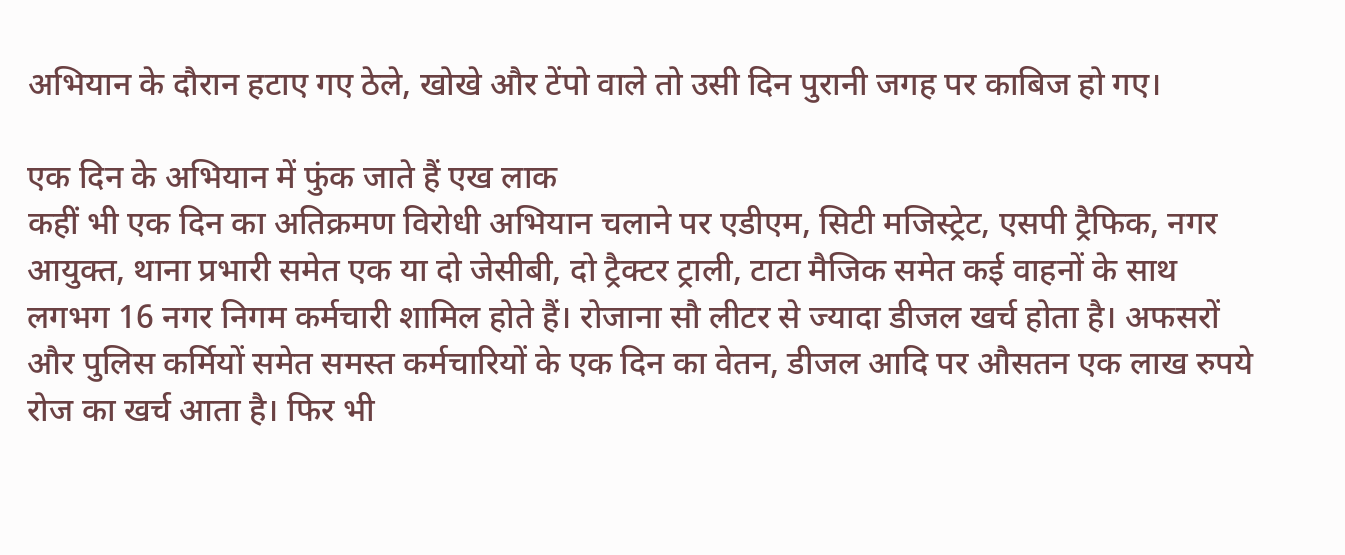अभियान के दौरान हटाए गए ठेले, खोखे और टेंपो वाले तो उसी दिन पुरानी जगह पर काबिज हो गए।

एक दिन के अभियान में फुंक जाते हैं एख लाक
कहीं भी एक दिन का अतिक्रमण विरोधी अभियान चलाने पर एडीएम, सिटी मजिस्ट्रेट, एसपी ट्रैफिक, नगर आयुक्त, थाना प्रभारी समेत एक या दो जेसीबी, दो ट्रैक्टर ट्राली, टाटा मैजिक समेत कई वाहनों के साथ लगभग 16 नगर निगम कर्मचारी शामिल होते हैं। रोजाना सौ लीटर से ज्यादा डीजल खर्च होता है। अफसरों और पुलिस कर्मियों समेत समस्त कर्मचारियों के एक दिन का वेतन, डीजल आदि पर औसतन एक लाख रुपये रोज का खर्च आता है। फिर भी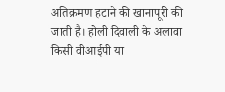अतिक्रमण हटाने की खानापूरी की जाती है। होली दिवाली के अलावा किसी वीआईपी या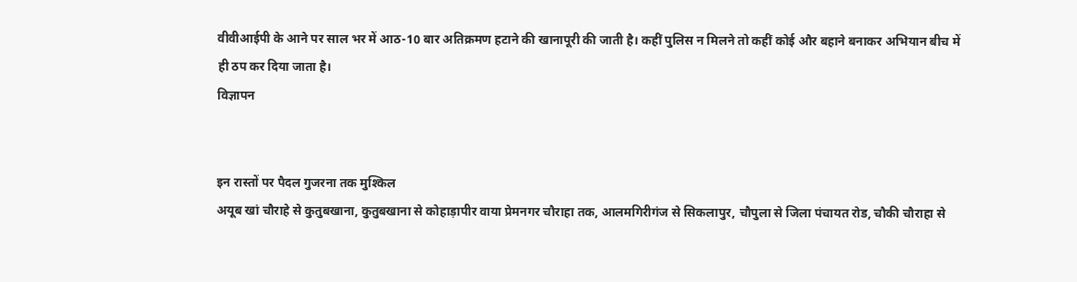वीवीआईपी के आने पर साल भर में आठ-10 बार अतिक्रमण हटाने की खानापूरी की जाती है। कहीं पुलिस न मिलने तो कहीं कोई और बहाने बनाकर अभियान बीच में ही ठप कर दिया जाता है।
विज्ञापन


इन रास्तों पर पैदल गुजरना तक मुश्किल
अयूब खां चौराहे से कुतुबखाना, कुतुबखाना से कोहाड़ापीर वाया प्रेमनगर चौराहा तक, आलमगिरीगंज से सिकलापुर, चौपुला से जिला पंचायत रोड, चौकी चौराहा से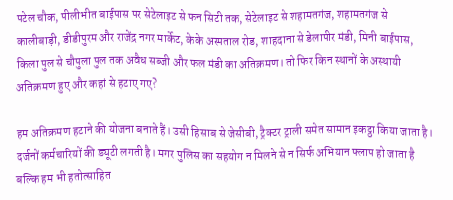पटेल चौक, पीलीभीत बाईपास पर सेटेलाइट से फन सिटी तक, सेटेलाइट से शहामतगंज, शहामतगंज से कालीबाड़ी, डीडीपुरम और राजेंद्र नगर मार्केट, केके अस्पताल रोड, शाहदाना से डेलापीर मंडी, मिनी बाईपास, किला पुल से चौपुला पुल तक अवैध सब्जी और फल मंडी का अतिक्रमण। तो फिर किन स्थानों के अस्थायी अतिक्रमण हुए और कहां से हटाए गए?

हम अतिक्रमण हटाने की योजना बनाते हैं। उसी हिसाब से जेसीबी, ट्रैक्टर ट्राली समेत सामान इकट्ठा किया जाता है। दर्जनों कर्मचारियों की ड्यूटी लगती है। मगर पुलिस का सहयोग न मिलने से न सिर्फ अभियान फ्लाप हो जाता है बल्कि हम भी हतोत्साहित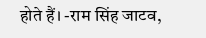होते हैं। -राम सिंह जाटव,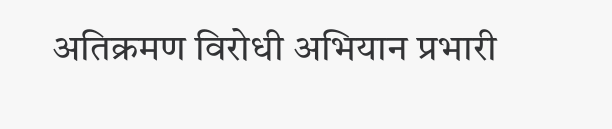अतिक्रमण विरोधी अभियान प्रभारी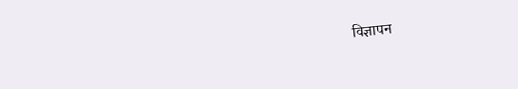विज्ञापन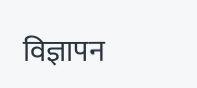विज्ञापन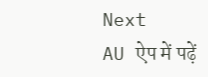Next
AU ऐप में पढ़ें